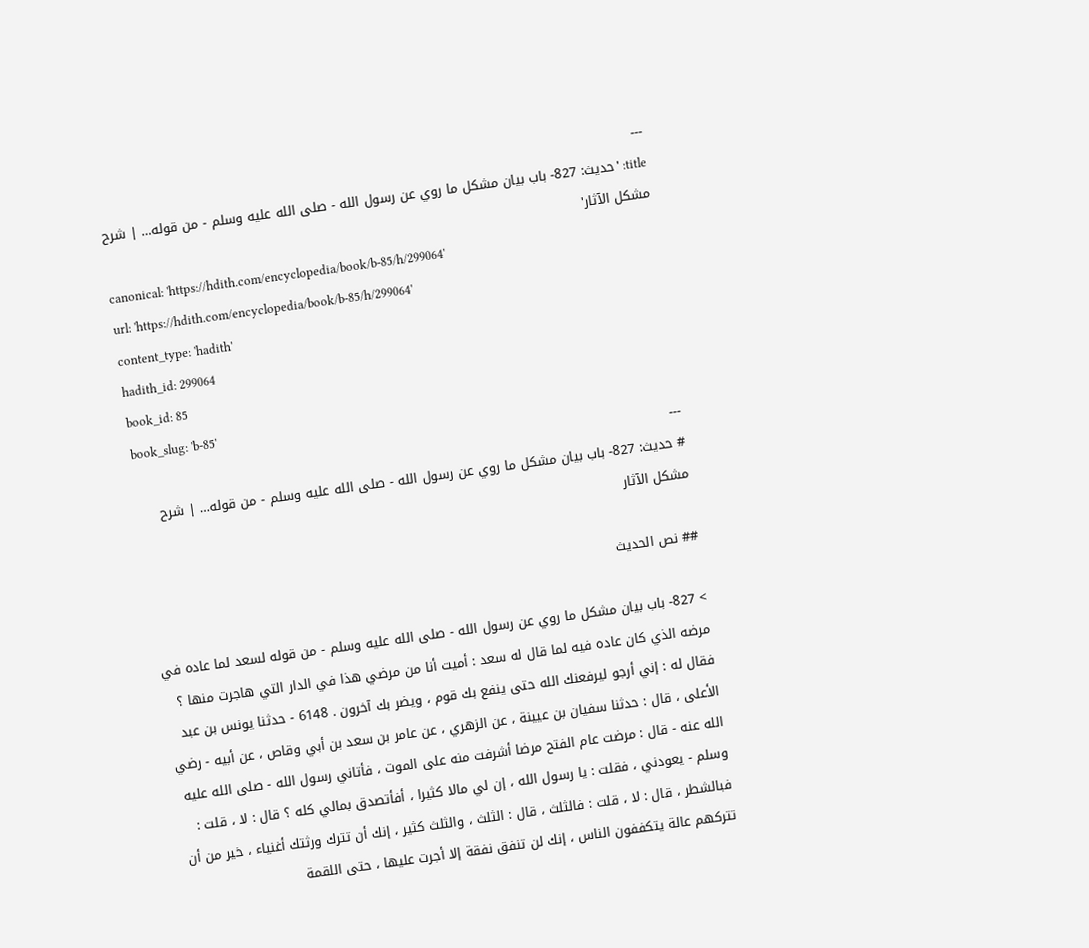---
title: 'حديث: 827- باب بيان مشكل ما روي عن رسول الله - صلى الله عليه وسلم - من قوله… | شرح مشكل الآثار'
canonical: 'https://hdith.com/encyclopedia/book/b-85/h/299064'
url: 'https://hdith.com/encyclopedia/book/b-85/h/299064'
content_type: 'hadith'
hadith_id: 299064
book_id: 85
book_slug: 'b-85'
---
# حديث: 827- باب بيان مشكل ما روي عن رسول الله - صلى الله عليه وسلم - من قوله… | شرح مشكل الآثار

## نص الحديث

> 827- باب بيان مشكل ما روي عن رسول الله - صلى الله عليه وسلم - من قوله لسعد لما عاده في مرضه الذي كان عاده فيه لما قال له سعد : أميت أنا من مرضي هذا في الدار التي هاجرت منها ؟ فقال له : إني أرجو ليرفعنك الله حتى ينفع بك قوم ، ويضر بك آخرون . 6148 - حدثنا يونس بن عبد الأعلى ، قال : حدثنا سفيان بن عيينة ، عن الزهري ، عن عامر بن سعد بن أبي وقاص ، عن أبيه - رضي الله عنه - قال : مرضت عام الفتح مرضا أشرفت منه على الموت ، فأتاني رسول الله - صلى الله عليه وسلم - يعودني ، فقلت : يا رسول الله ، إن لي مالا كثيرا ، أفأتصدق بمالي كله ؟ قال : لا ، قلت : فبالشطر ، قال : لا ، قلت : فالثلث ، قال : الثلث ، والثلث كثير ، إنك أن تترك ورثتك أغنياء ، خير من أن تتركهم عالة يتكففون الناس ، إنك لن تنفق نفقة إلا أجرت عليها ، حتى اللقمة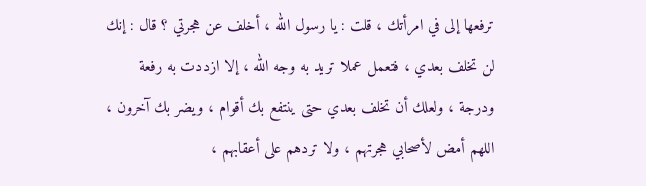ترفعها إلى في امرأتك ، قلت : يا رسول الله ، أخلف عن هجرتي ؟ قال : إنك لن تخلف بعدي ، فتعمل عملا تريد به وجه الله ، إلا ازددت به رفعة ودرجة ، ولعلك أن تخلف بعدي حتى ينتفع بك أقوام ، ويضر بك آخرون ، اللهم أمض لأصحابي هجرتهم ، ولا تردهم على أعقابهم ،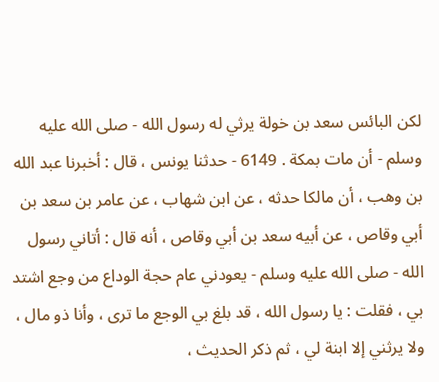لكن البائس سعد بن خولة يرثي له رسول الله - صلى الله عليه وسلم - أن مات بمكة . 6149 - حدثنا يونس ، قال : أخبرنا عبد الله بن وهب ، أن مالكا حدثه ، عن ابن شهاب ، عن عامر بن سعد بن أبي وقاص ، عن أبيه سعد بن أبي وقاص ، أنه قال : أتاني رسول الله - صلى الله عليه وسلم - يعودني عام حجة الوداع من وجع اشتد بي ، فقلت : يا رسول الله ، قد بلغ بي الوجع ما ترى ، وأنا ذو مال ، ولا يرثني إلا ابنة لي ، ثم ذكر الحديث ،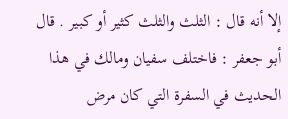إلا أنه قال : الثلث والثلث كثير أو كبير . قال أبو جعفر : فاختلف سفيان ومالك في هذا الحديث في السفرة التي كان مرض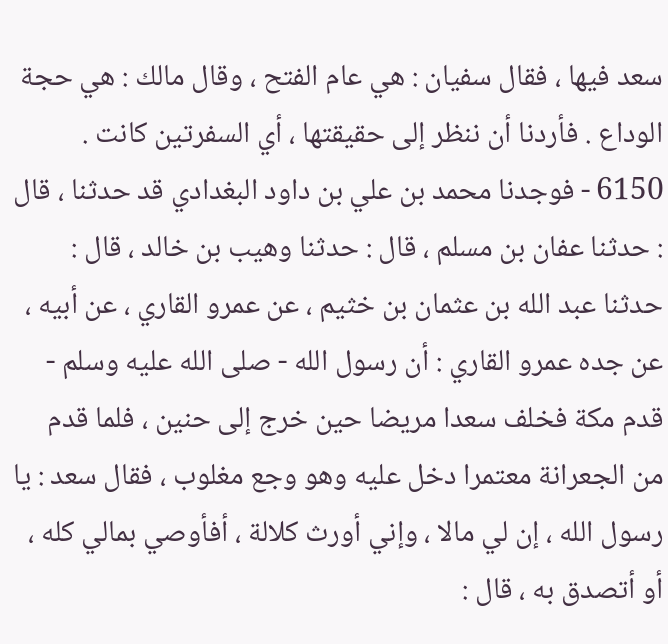سعد فيها ، فقال سفيان : هي عام الفتح ، وقال مالك : هي حجة الوداع . فأردنا أن ننظر إلى حقيقتها ، أي السفرتين كانت . 6150 - فوجدنا محمد بن علي بن داود البغدادي قد حدثنا ، قال : حدثنا عفان بن مسلم ، قال : حدثنا وهيب بن خالد ، قال : حدثنا عبد الله بن عثمان بن خثيم ، عن عمرو القاري ، عن أبيه ، عن جده عمرو القاري : أن رسول الله - صلى الله عليه وسلم - قدم مكة فخلف سعدا مريضا حين خرج إلى حنين ، فلما قدم من الجعرانة معتمرا دخل عليه وهو وجع مغلوب ، فقال سعد : يا رسول الله ، إن لي مالا ، وإني أورث كلالة ، أفأوصي بمالي كله ، أو أتصدق به ، قال :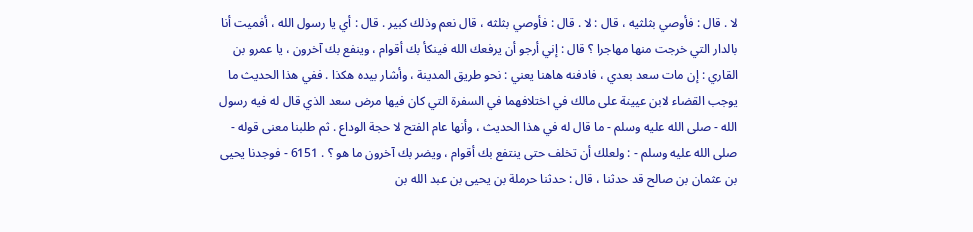لا . قال : فأوصي بثلثيه ، قال : لا . قال : فأوصي بثلثه ، قال نعم وذلك كبير . قال : أي يا رسول الله ، أفميت أنا بالدار التي خرجت منها مهاجرا ؟ قال : إني أرجو أن يرفعك الله فينكأ بك أقوام ، وينفع بك آخرون ، يا عمرو بن القاري : إن مات سعد بعدي ، فادفنه هاهنا يعني : نحو طريق المدينة ، وأشار بيده هكذا . ففي هذا الحديث ما يوجب القضاء لابن عيينة على مالك في اختلافهما في السفرة التي كان فيها مرض سعد الذي قال له فيه رسول الله - صلى الله عليه وسلم - ما قال له في هذا الحديث ، وأنها عام الفتح لا حجة الوداع . ثم طلبنا معنى قوله - صلى الله عليه وسلم - : ولعلك أن تخلف حتى ينتفع بك أقوام ، ويضر بك آخرون ما هو ؟ . 6151 - فوجدنا يحيى بن عثمان بن صالح قد حدثنا ، قال : حدثنا حرملة بن يحيى بن عبد الله بن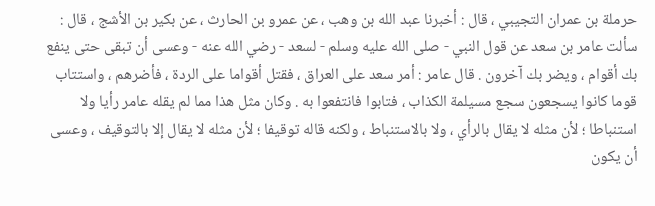حرملة بن عمران التجيبي ، قال : أخبرنا عبد الله بن وهب ، عن عمرو بن الحارث ، عن بكير بن الأشج ، قال : سألت عامر بن سعد عن قول النبي - صلى الله عليه وسلم - لسعد - رضي الله عنه - وعسى أن تبقى حتى ينفع بك أقوام ، ويضر بك آخرون . قال عامر : أمر سعد على العراق ، فقتل أقواما على الردة ، فأضرهم ، واستتاب قوما كانوا يسجعون سجع مسيلمة الكذاب ، فتابوا فانتفعوا به . وكان مثل هذا مما لم يقله عامر رأيا ولا استنباطا ؛ لأن مثله لا يقال بالرأي ، ولا بالاستنباط ، ولكنه قاله توقيفا ؛ لأن مثله لا يقال إلا بالتوقيف ، وعسى أن يكون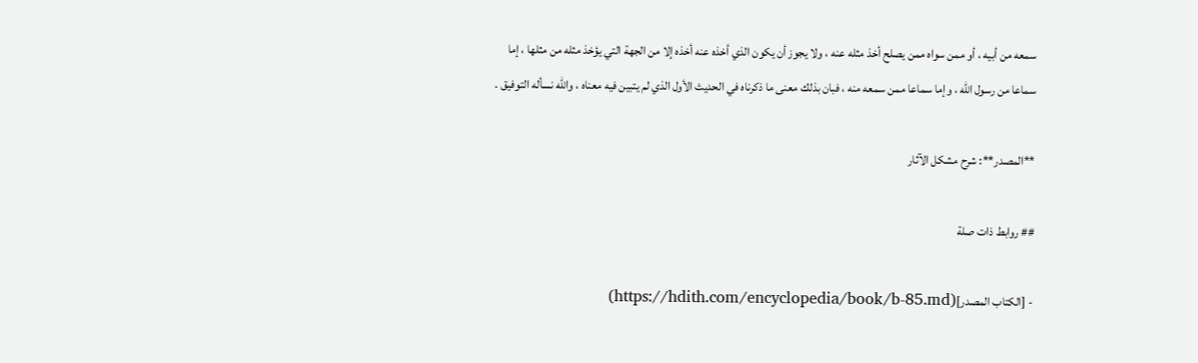سمعه من أبيه ، أو ممن سواه ممن يصلح أخذ مثله عنه ، ولا يجوز أن يكون الذي أخذه عنه أخذه إلا من الجهة التي يؤخذ مثله من مثلها ، إما سماعا من رسول الله ، وإما سماعا ممن سمعه منه ، فبان بذلك معنى ما ذكرناه في الحديث الأول الذي لم يتبين فيه معناه ، والله نسأله التوفيق .

**المصدر**: شرح مشكل الآثار

## روابط ذات صلة

- [الكتاب المصدر](https://hdith.com/encyclopedia/book/b-85.md)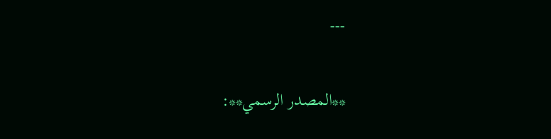---

**المصدر الرسمي**: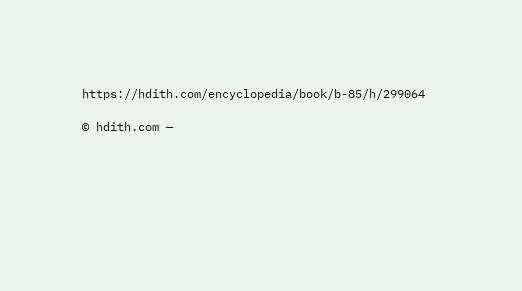https://hdith.com/encyclopedia/book/b-85/h/299064

© hdith.com —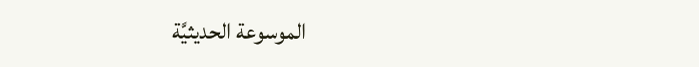الموسوعة الحديثيَّة